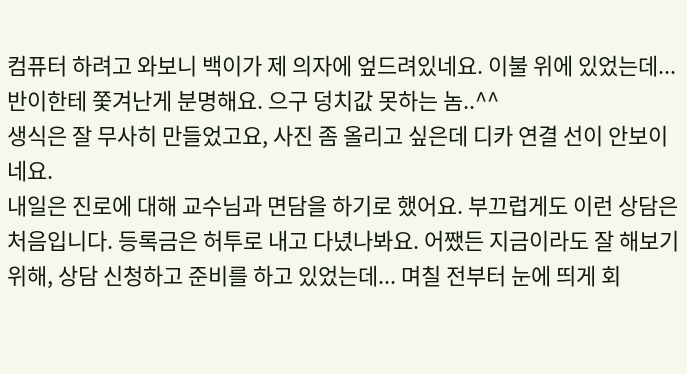컴퓨터 하려고 와보니 백이가 제 의자에 엎드려있네요. 이불 위에 있었는데... 반이한테 쫓겨난게 분명해요. 으구 덩치값 못하는 놈..^^
생식은 잘 무사히 만들었고요, 사진 좀 올리고 싶은데 디카 연결 선이 안보이네요.
내일은 진로에 대해 교수님과 면담을 하기로 했어요. 부끄럽게도 이런 상담은 처음입니다. 등록금은 허투로 내고 다녔나봐요. 어쨌든 지금이라도 잘 해보기 위해, 상담 신청하고 준비를 하고 있었는데... 며칠 전부터 눈에 띄게 회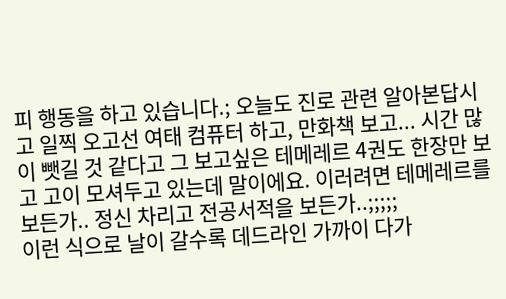피 행동을 하고 있습니다.; 오늘도 진로 관련 알아본답시고 일찍 오고선 여태 컴퓨터 하고, 만화책 보고... 시간 많이 뺏길 것 같다고 그 보고싶은 테메레르 4권도 한장만 보고 고이 모셔두고 있는데 말이에요. 이러려면 테메레르를 보든가.. 정신 차리고 전공서적을 보든가..;;;;;
이런 식으로 날이 갈수록 데드라인 가까이 다가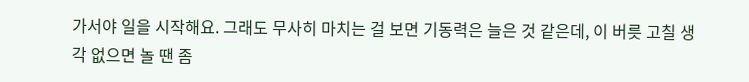가서야 일을 시작해요. 그래도 무사히 마치는 걸 보면 기동력은 늘은 것 같은데, 이 버릇 고칠 생각 없으면 놀 땐 좀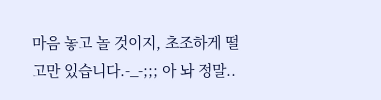마음 놓고 놀 것이지, 초조하게 떨고만 있습니다.-_-;;; 아 놔 정말..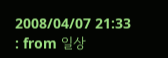2008/04/07 21:33 : from 일상